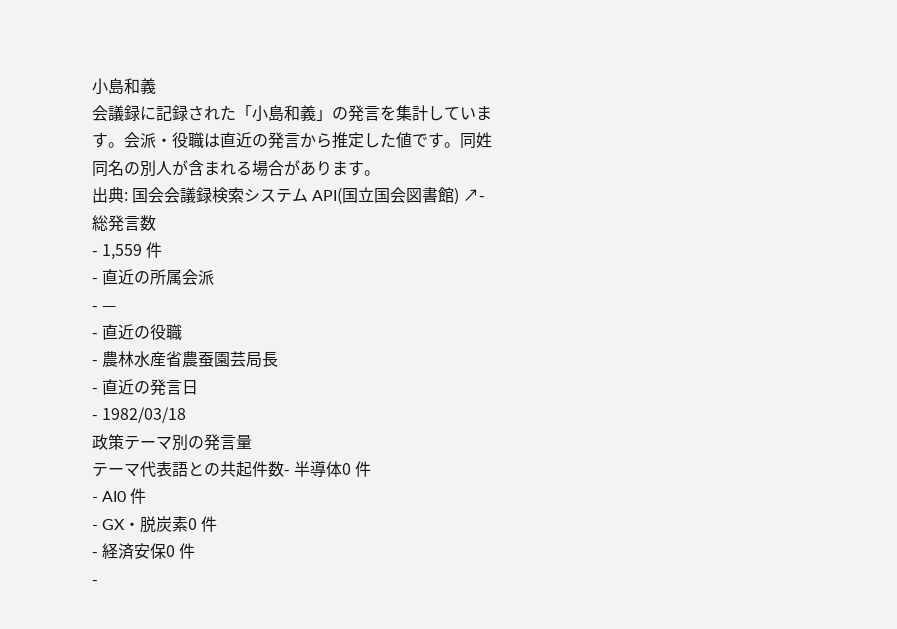小島和義
会議録に記録された「小島和義」の発言を集計しています。会派・役職は直近の発言から推定した値です。同姓同名の別人が含まれる場合があります。
出典: 国会会議録検索システム API(国立国会図書館) ↗- 総発言数
- 1,559 件
- 直近の所属会派
- —
- 直近の役職
- 農林水産省農蚕園芸局長
- 直近の発言日
- 1982/03/18
政策テーマ別の発言量
テーマ代表語との共起件数- 半導体0 件
- AI0 件
- GX・脱炭素0 件
- 経済安保0 件
-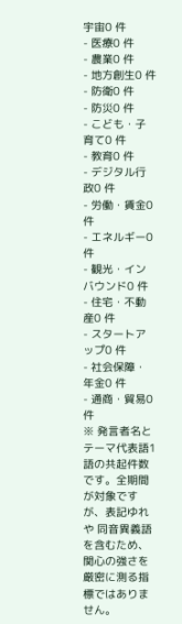宇宙0 件
- 医療0 件
- 農業0 件
- 地方創生0 件
- 防衛0 件
- 防災0 件
- こども・子育て0 件
- 教育0 件
- デジタル行政0 件
- 労働・賃金0 件
- エネルギー0 件
- 観光・インバウンド0 件
- 住宅・不動産0 件
- スタートアップ0 件
- 社会保障・年金0 件
- 通商・貿易0 件
※ 発言者名とテーマ代表語1語の共起件数です。全期間が対象ですが、表記ゆれや 同音異義語を含むため、関心の強さを厳密に測る指標ではありません。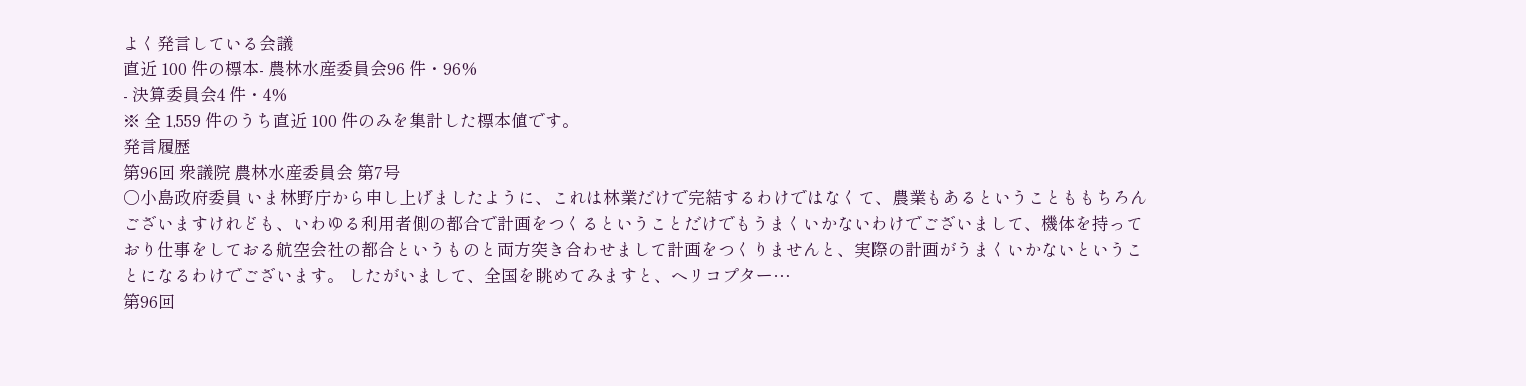よく発言している会議
直近 100 件の標本- 農林水産委員会96 件・96%
- 決算委員会4 件・4%
※ 全 1,559 件のうち直近 100 件のみを集計した標本値です。
発言履歴
第96回 衆議院 農林水産委員会 第7号
○小島政府委員 いま林野庁から申し上げましたように、これは林業だけで完結するわけではなくて、農業もあるということももちろんございますけれども、いわゆる利用者側の都合で計画をつくるということだけでもうまくいかないわけでございまして、機体を持っており仕事をしておる航空会社の都合というものと両方突き合わせまして計画をつくりませんと、実際の計画がうまくいかないということになるわけでございます。 したがいまして、全国を眺めてみますと、ヘリコプター…
第96回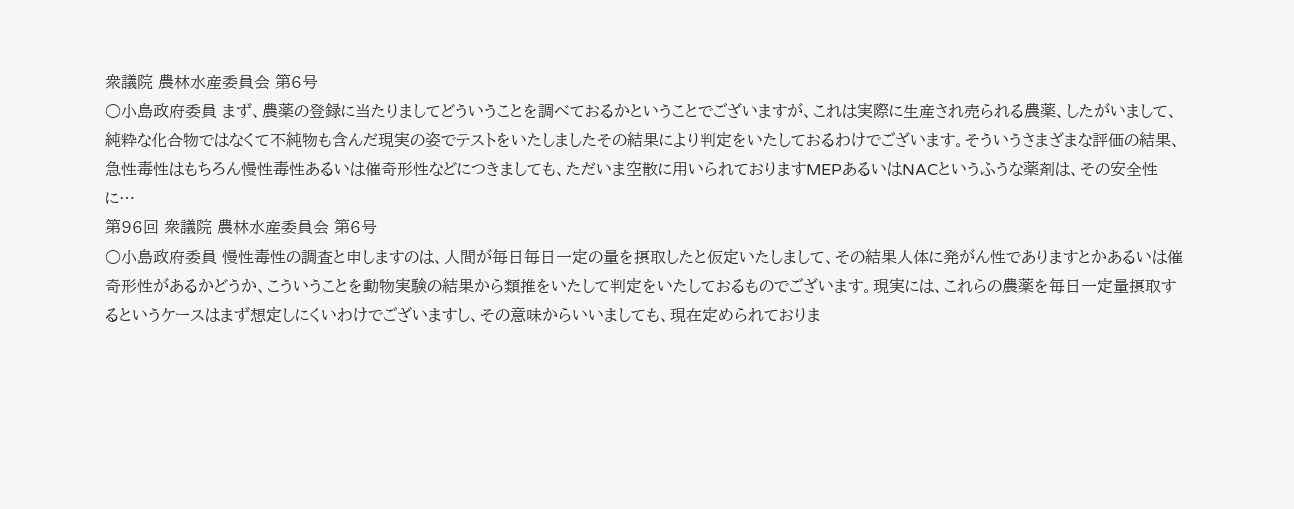衆議院 農林水産委員会 第6号
○小島政府委員 まず、農薬の登録に当たりましてどういうことを調べておるかということでございますが、これは実際に生産され売られる農薬、したがいまして、純粋な化合物ではなくて不純物も含んだ現実の姿でテストをいたしましたその結果により判定をいたしておるわけでございます。そういうさまざまな評価の結果、急性毒性はもちろん慢性毒性あるいは催奇形性などにつきましても、ただいま空散に用いられておりますMEPあるいはNACというふうな薬剤は、その安全性に…
第96回 衆議院 農林水産委員会 第6号
○小島政府委員 慢性毒性の調査と申しますのは、人間が毎日毎日一定の量を摂取したと仮定いたしまして、その結果人体に発がん性でありますとかあるいは催奇形性があるかどうか、こういうことを動物実験の結果から類推をいたして判定をいたしておるものでございます。現実には、これらの農薬を毎日一定量摂取するというケースはまず想定しにくいわけでございますし、その意味からいいましても、現在定められておりま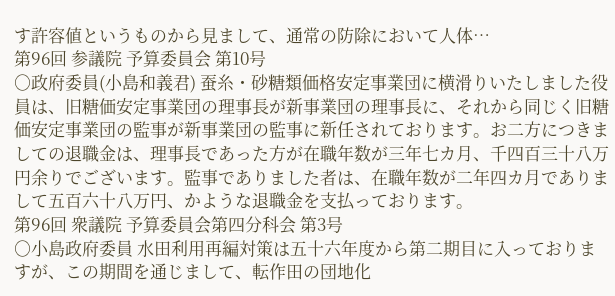す許容値というものから見まして、通常の防除において人体…
第96回 参議院 予算委員会 第10号
○政府委員(小島和義君) 蚕糸・砂糖類価格安定事業団に横滑りいたしました役員は、旧糖価安定事業団の理事長が新事業団の理事長に、それから同じく旧糖価安定事業団の監事が新事業団の監事に新任されております。お二方につきましての退職金は、理事長であった方が在職年数が三年七カ月、千四百三十八万円余りでございます。監事でありました者は、在職年数が二年四カ月でありまして五百六十八万円、かような退職金を支払っております。
第96回 衆議院 予算委員会第四分科会 第3号
○小島政府委員 水田利用再編対策は五十六年度から第二期目に入っておりますが、この期間を通じまして、転作田の団地化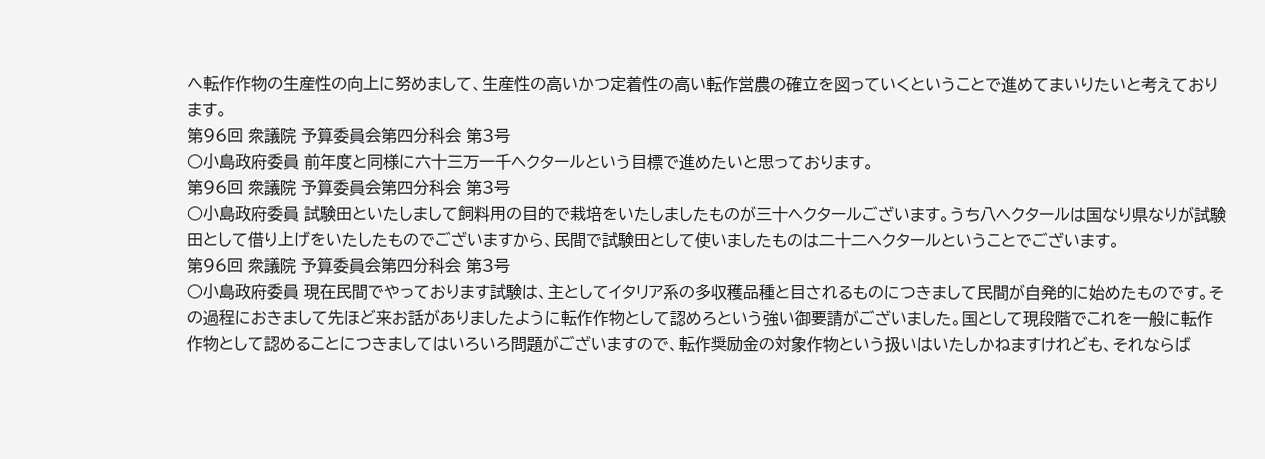へ転作作物の生産性の向上に努めまして、生産性の高いかつ定着性の高い転作営農の確立を図っていくということで進めてまいりたいと考えております。
第96回 衆議院 予算委員会第四分科会 第3号
○小島政府委員 前年度と同様に六十三万一千ヘクタールという目標で進めたいと思っております。
第96回 衆議院 予算委員会第四分科会 第3号
○小島政府委員 試験田といたしまして飼料用の目的で栽培をいたしましたものが三十ヘクタールございます。うち八ヘクタールは国なり県なりが試験田として借り上げをいたしたものでございますから、民間で試験田として使いましたものは二十二ヘクタールということでございます。
第96回 衆議院 予算委員会第四分科会 第3号
○小島政府委員 現在民間でやっております試験は、主としてイタリア系の多収穫品種と目されるものにつきまして民間が自発的に始めたものです。その過程におきまして先ほど来お話がありましたように転作作物として認めろという強い御要請がございました。国として現段階でこれを一般に転作作物として認めることにつきましてはいろいろ問題がございますので、転作奨励金の対象作物という扱いはいたしかねますけれども、それならば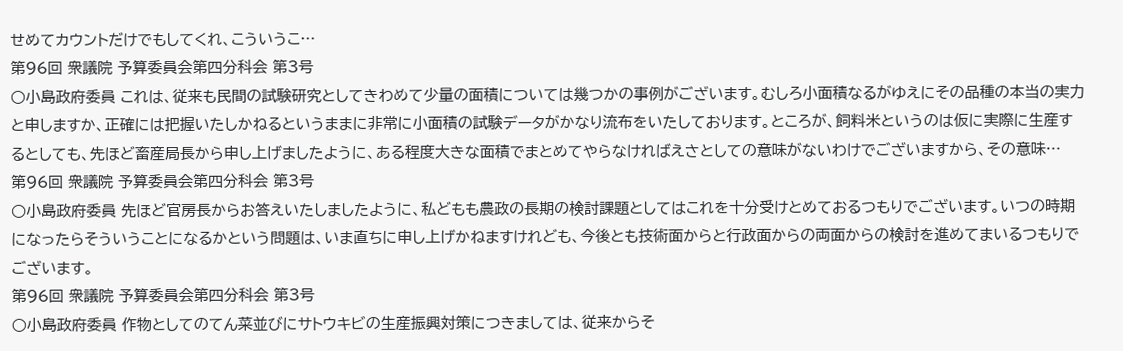せめてカウントだけでもしてくれ、こういうこ…
第96回 衆議院 予算委員会第四分科会 第3号
○小島政府委員 これは、従来も民間の試験研究としてきわめて少量の面積については幾つかの事例がございます。むしろ小面積なるがゆえにその品種の本当の実力と申しますか、正確には把握いたしかねるというままに非常に小面積の試験データがかなり流布をいたしております。ところが、飼料米というのは仮に実際に生産するとしても、先ほど畜産局長から申し上げましたように、ある程度大きな面積でまとめてやらなければえさとしての意味がないわけでございますから、その意味…
第96回 衆議院 予算委員会第四分科会 第3号
○小島政府委員 先ほど官房長からお答えいたしましたように、私どもも農政の長期の検討課題としてはこれを十分受けとめておるつもりでございます。いつの時期になったらそういうことになるかという問題は、いま直ちに申し上げかねますけれども、今後とも技術面からと行政面からの両面からの検討を進めてまいるつもりでございます。
第96回 衆議院 予算委員会第四分科会 第3号
○小島政府委員 作物としてのてん菜並びにサトウキビの生産振興対策につきましては、従来からそ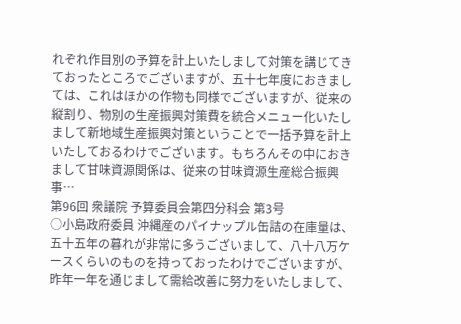れぞれ作目別の予算を計上いたしまして対策を講じてきておったところでございますが、五十七年度におきましては、これはほかの作物も同様でございますが、従来の縦割り、物別の生産振興対策費を統合メニュー化いたしまして新地域生産振興対策ということで一括予算を計上いたしておるわけでございます。もちろんその中におきまして甘味資源関係は、従来の甘味資源生産総合振興事…
第96回 衆議院 予算委員会第四分科会 第3号
○小島政府委員 沖縄産のパイナップル缶詰の在庫量は、五十五年の暮れが非常に多うございまして、八十八万ケースくらいのものを持っておったわけでございますが、昨年一年を通じまして需給改善に努力をいたしまして、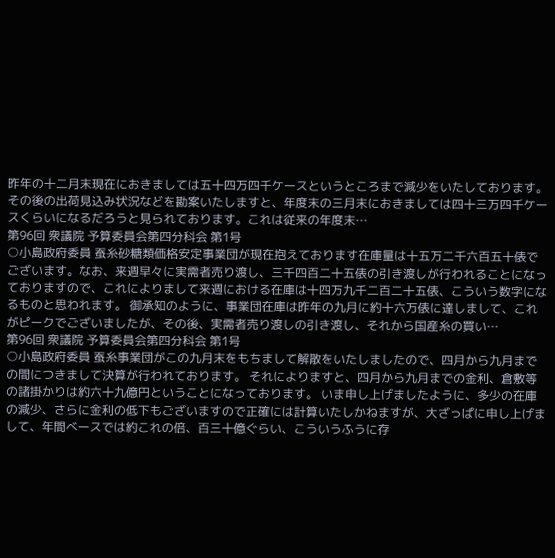昨年の十二月末現在におきましては五十四万四千ケースというところまで減少をいたしております。その後の出荷見込み状況などを勘案いたしますと、年度末の三月末におきましては四十三万四千ケースくらいになるだろうと見られております。これは従来の年度末…
第96回 衆議院 予算委員会第四分科会 第1号
○小島政府委員 蚕糸砂糖類価格安定事業団が現在抱えております在庫量は十五万二千六百五十俵でございます。なお、来週早々に実需者売り渡し、三千四百二十五俵の引き渡しが行われることになっておりますので、これによりまして来週における在庫は十四万九千二百二十五俵、こういう数字になるものと思われます。 御承知のように、事業団在庫は昨年の九月に約十六万俵に達しまして、これがピークでございましたが、その後、実需者売り渡しの引き渡し、それから国産糸の買い…
第96回 衆議院 予算委員会第四分科会 第1号
○小島政府委員 蚕糸事業団がこの九月末をもちまして解散をいたしましたので、四月から九月までの間につきまして決算が行われております。 それによりますと、四月から九月までの金利、倉敷等の諸掛かりは約六十九億円ということになっております。 いま申し上げましたように、多少の在庫の減少、さらに金利の低下もございますので正確には計算いたしかねますが、大ざっぱに申し上げまして、年間べースでは約これの倍、百三十億ぐらい、こういうふうに存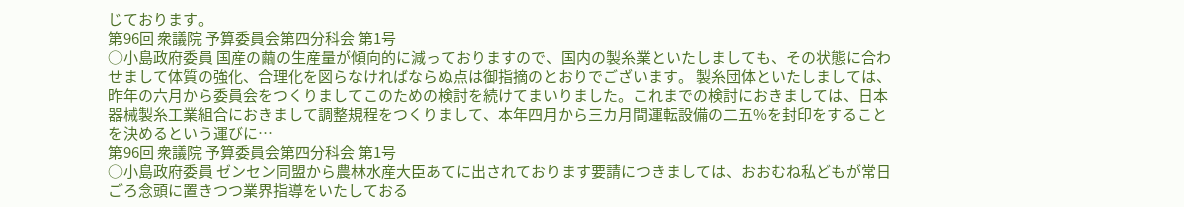じております。
第96回 衆議院 予算委員会第四分科会 第1号
○小島政府委員 国産の繭の生産量が傾向的に減っておりますので、国内の製糸業といたしましても、その状態に合わせまして体質の強化、合理化を図らなければならぬ点は御指摘のとおりでございます。 製糸団体といたしましては、昨年の六月から委員会をつくりましてこのための検討を続けてまいりました。これまでの検討におきましては、日本器械製糸工業組合におきまして調整規程をつくりまして、本年四月から三カ月間運転設備の二五%を封印をすることを決めるという運びに…
第96回 衆議院 予算委員会第四分科会 第1号
○小島政府委員 ゼンセン同盟から農林水産大臣あてに出されております要請につきましては、おおむね私どもが常日ごろ念頭に置きつつ業界指導をいたしておる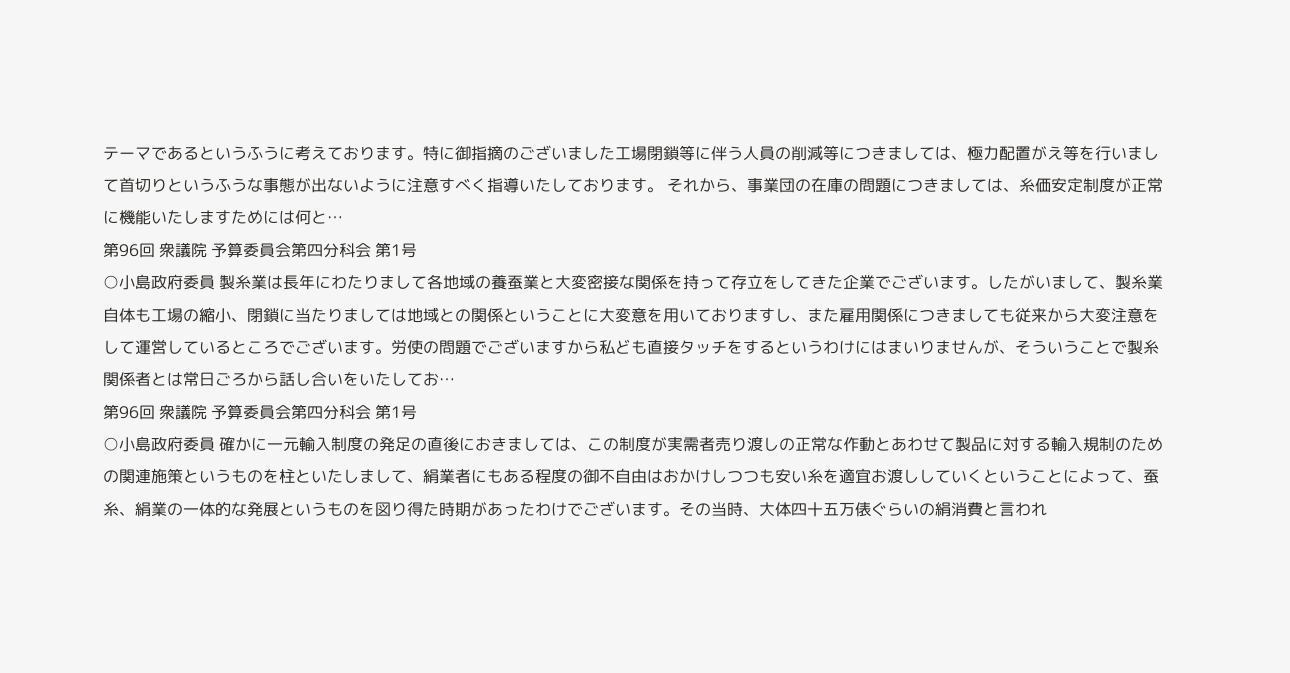テーマであるというふうに考えております。特に御指摘のございました工場閉鎖等に伴う人員の削減等につきましては、極力配置がえ等を行いまして首切りというふうな事態が出ないように注意すべく指導いたしております。 それから、事業団の在庫の問題につきましては、糸価安定制度が正常に機能いたしますためには何と…
第96回 衆議院 予算委員会第四分科会 第1号
○小島政府委員 製糸業は長年にわたりまして各地域の養蚕業と大変密接な関係を持って存立をしてきた企業でございます。したがいまして、製糸業自体も工場の縮小、閉鎖に当たりましては地域との関係ということに大変意を用いておりますし、また雇用関係につきましても従来から大変注意をして運営しているところでございます。労使の問題でございますから私ども直接タッチをするというわけにはまいりませんが、そういうことで製糸関係者とは常日ごろから話し合いをいたしてお…
第96回 衆議院 予算委員会第四分科会 第1号
○小島政府委員 確かに一元輸入制度の発足の直後におきましては、この制度が実需者売り渡しの正常な作動とあわせて製品に対する輸入規制のための関連施策というものを柱といたしまして、絹業者にもある程度の御不自由はおかけしつつも安い糸を適宜お渡ししていくということによって、蚕糸、絹業の一体的な発展というものを図り得た時期があったわけでございます。その当時、大体四十五万俵ぐらいの絹消費と言われ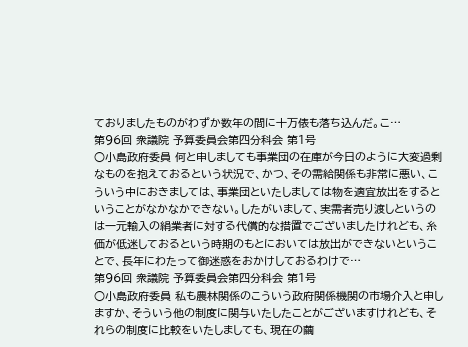ておりましたものがわずか数年の間に十万俵も落ち込んだ。こ…
第96回 衆議院 予算委員会第四分科会 第1号
○小島政府委員 何と申しましても事業団の在庫が今日のように大変過剰なものを抱えておるという状況で、かつ、その需給関係も非常に悪い、こういう中におきましては、事業団といたしましては物を適宜放出をするということがなかなかできない。したがいまして、実需者売り渡しというのは一元輸入の絹業者に対する代償的な措置でございましたけれども、糸価が低迷しておるという時期のもとにおいては放出ができないということで、長年にわたって御迷惑をおかけしておるわけで…
第96回 衆議院 予算委員会第四分科会 第1号
○小島政府委員 私も農林関係のこういう政府関係機関の市場介入と申しますか、そういう他の制度に関与いたしたことがございますけれども、それらの制度に比較をいたしましても、現在の繭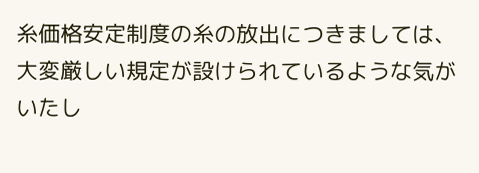糸価格安定制度の糸の放出につきましては、大変厳しい規定が設けられているような気がいたし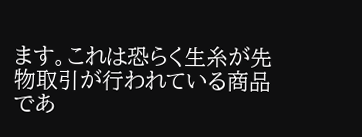ます。これは恐らく生糸が先物取引が行われている商品であ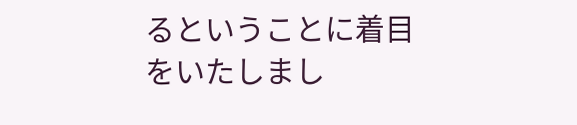るということに着目をいたしまし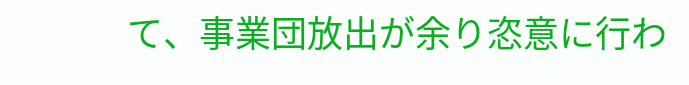て、事業団放出が余り恣意に行わ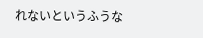れないというふうな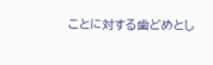ことに対する歯どめとし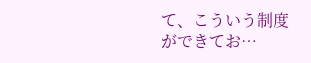て、こういう制度ができてお…